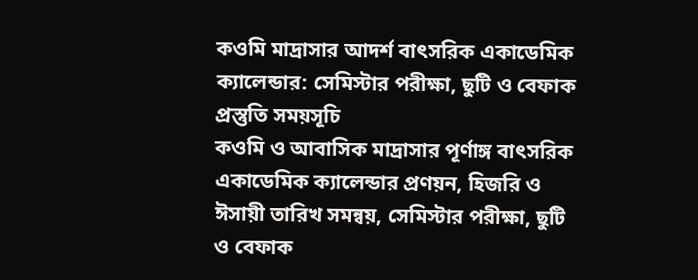কওমি মাদ্রাসার আদর্শ বাৎসরিক একাডেমিক ক্যালেন্ডার: সেমিস্টার পরীক্ষা, ছুটি ও বেফাক প্রস্তুতি সময়সূচি
কওমি ও আবাসিক মাদ্রাসার পূর্ণাঙ্গ বাৎসরিক একাডেমিক ক্যালেন্ডার প্রণয়ন, হিজরি ও ঈসায়ী তারিখ সমন্বয়, সেমিস্টার পরীক্ষা, ছুটি ও বেফাক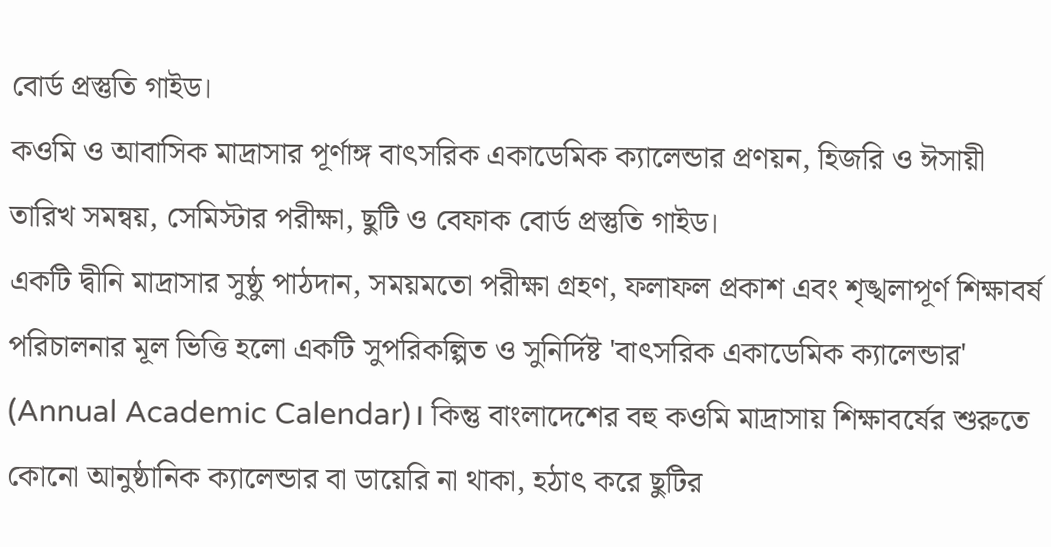বোর্ড প্রস্তুতি গাইড।
কওমি ও আবাসিক মাদ্রাসার পূর্ণাঙ্গ বাৎসরিক একাডেমিক ক্যালেন্ডার প্রণয়ন, হিজরি ও ঈসায়ী তারিখ সমন্বয়, সেমিস্টার পরীক্ষা, ছুটি ও বেফাক বোর্ড প্রস্তুতি গাইড।
একটি দ্বীনি মাদ্রাসার সুষ্ঠু পাঠদান, সময়মতো পরীক্ষা গ্রহণ, ফলাফল প্রকাশ এবং শৃঙ্খলাপূর্ণ শিক্ষাবর্ষ পরিচালনার মূল ভিত্তি হলো একটি সুপরিকল্পিত ও সুনির্দিষ্ট 'বাৎসরিক একাডেমিক ক্যালেন্ডার' (Annual Academic Calendar)। কিন্তু বাংলাদেশের বহু কওমি মাদ্রাসায় শিক্ষাবর্ষের শুরুতে কোনো আনুষ্ঠানিক ক্যালেন্ডার বা ডায়েরি না থাকা, হঠাৎ করে ছুটির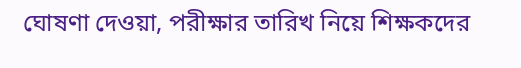ঘোষণা দেওয়া, পরীক্ষার তারিখ নিয়ে শিক্ষকদের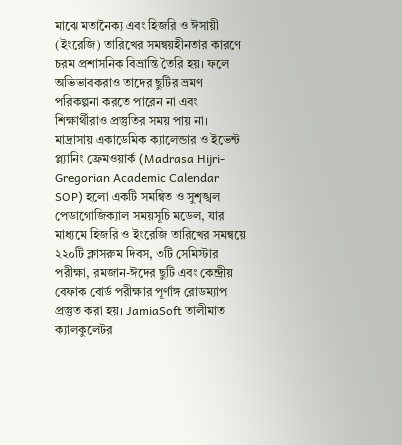মাঝে মতানৈক্য এবং হিজরি ও ঈসায়ী (ইংরেজি) তারিখের সমন্বয়হীনতার কারণে চরম প্রশাসনিক বিভ্রান্তি তৈরি হয়। ফলে অভিভাবকরাও তাদের ছুটির ভ্রমণ পরিকল্পনা করতে পারেন না এবং শিক্ষার্থীরাও প্রস্তুতির সময় পায় না।
মাদ্রাসায় একাডেমিক ক্যালেন্ডার ও ইভেন্ট প্ল্যানিং ফ্রেমওয়ার্ক (Madrasa Hijri-Gregorian Academic Calendar SOP) হলো একটি সমন্বিত ও সুশৃঙ্খল পেডাগোজিক্যাল সময়সূচি মডেল, যার মাধ্যমে হিজরি ও ইংরেজি তারিখের সমন্বয়ে ২২০টি ক্লাসরুম দিবস, ৩টি সেমিস্টার পরীক্ষা, রমজান-ঈদের ছুটি এবং কেন্দ্রীয় বেফাক বোর্ড পরীক্ষার পূর্ণাঙ্গ রোডম্যাপ প্রস্তুত করা হয়। JamiaSoft তালীমাত ক্যালকুলেটর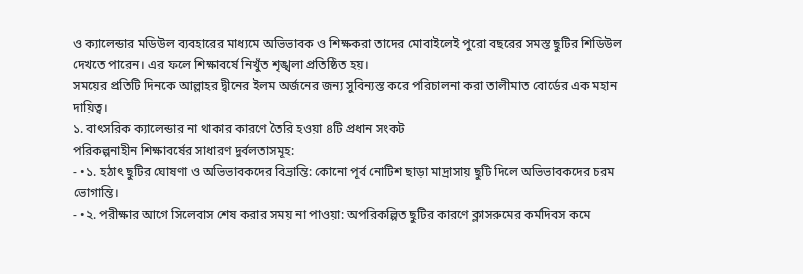ও ক্যালেন্ডার মডিউল ব্যবহারের মাধ্যমে অভিভাবক ও শিক্ষকরা তাদের মোবাইলেই পুরো বছরের সমস্ত ছুটির শিডিউল দেখতে পারেন। এর ফলে শিক্ষাবর্ষে নিখুঁত শৃঙ্খলা প্রতিষ্ঠিত হয়।
সময়ের প্রতিটি দিনকে আল্লাহর দ্বীনের ইলম অর্জনের জন্য সুবিন্যস্ত করে পরিচালনা করা তালীমাত বোর্ডের এক মহান দায়িত্ব।
১. বাৎসরিক ক্যালেন্ডার না থাকার কারণে তৈরি হওয়া ৪টি প্রধান সংকট
পরিকল্পনাহীন শিক্ষাবর্ষের সাধারণ দুর্বলতাসমূহ:
- •১. হঠাৎ ছুটির ঘোষণা ও অভিভাবকদের বিভ্রান্তি: কোনো পূর্ব নোটিশ ছাড়া মাদ্রাসায় ছুটি দিলে অভিভাবকদের চরম ভোগান্তি।
- •২. পরীক্ষার আগে সিলেবাস শেষ করার সময় না পাওয়া: অপরিকল্পিত ছুটির কারণে ক্লাসরুমের কর্মদিবস কমে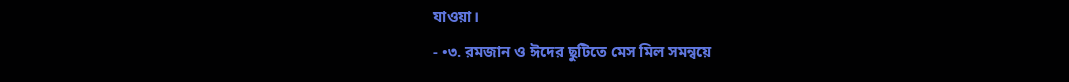যাওয়া।
- •৩. রমজান ও ঈদের ছুটিতে মেস মিল সমন্বয়ে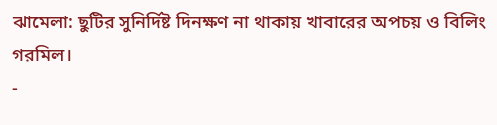ঝামেলা: ছুটির সুনির্দিষ্ট দিনক্ষণ না থাকায় খাবারের অপচয় ও বিলিং গরমিল।
-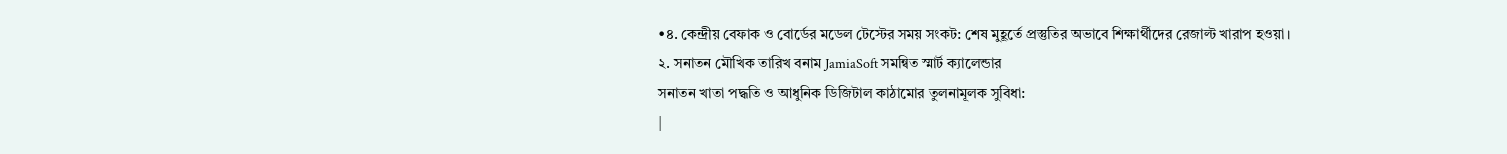•৪. কেন্দ্রীয় বেফাক ও বোর্ডের মডেল টেস্টের সময় সংকট: শেষ মুহূর্তে প্রস্তুতির অভাবে শিক্ষার্থীদের রেজাল্ট খারাপ হওয়া।
২. সনাতন মৌখিক তারিখ বনাম JamiaSoft সমন্বিত স্মার্ট ক্যালেন্ডার
সনাতন খাতা পদ্ধতি ও আধুনিক ডিজিটাল কাঠামোর তুলনামূলক সুবিধা:
|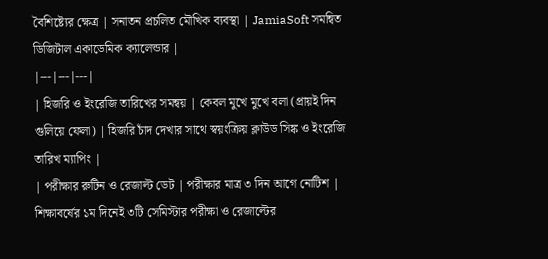বৈশিষ্ট্যের ক্ষেত্র | সনাতন প্রচলিত মৌখিক ব্যবস্থা | JamiaSoft সমন্বিত ডিজিটাল একাডেমিক ক্যালেন্ডার |
|---|---|---|
| হিজরি ও ইংরেজি তারিখের সমন্বয় | কেবল মুখে মুখে বলা (প্রায়ই দিন গুলিয়ে ফেলা) | হিজরি চাঁদ দেখার সাথে স্বয়ংক্রিয় ক্লাউড সিঙ্ক ও ইংরেজি তারিখ ম্যাপিং |
| পরীক্ষার রুটিন ও রেজাল্ট ডেট | পরীক্ষার মাত্র ৩ দিন আগে নোটিশ | শিক্ষাবর্ষের ১ম দিনেই ৩টি সেমিস্টার পরীক্ষা ও রেজাল্টের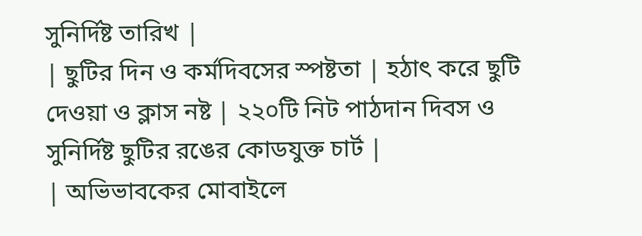সুনির্দিষ্ট তারিখ |
| ছুটির দিন ও কর্মদিবসের স্পষ্টতা | হঠাৎ করে ছুটি দেওয়া ও ক্লাস নষ্ট | ২২০টি নিট পাঠদান দিবস ও সুনির্দিষ্ট ছুটির রঙের কোডযুক্ত চার্ট |
| অভিভাবকের মোবাইলে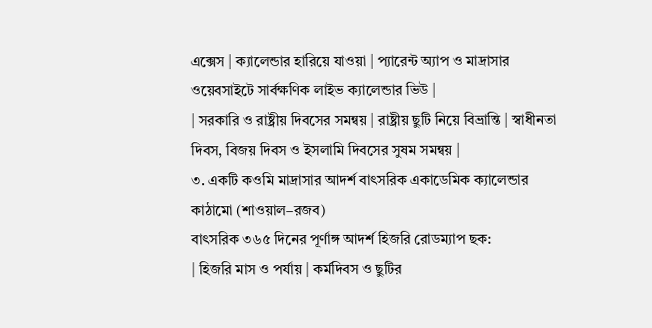এক্সেস | ক্যালেন্ডার হারিয়ে যাওয়া | প্যারেন্ট অ্যাপ ও মাদ্রাসার ওয়েবসাইটে সার্বক্ষণিক লাইভ ক্যালেন্ডার ভিউ |
| সরকারি ও রাষ্ট্রীয় দিবসের সমন্বয় | রাষ্ট্রীয় ছুটি নিয়ে বিভ্রান্তি | স্বাধীনতা দিবস, বিজয় দিবস ও ইসলামি দিবসের সুষম সমন্বয় |
৩. একটি কওমি মাদ্রাসার আদর্শ বাৎসরিক একাডেমিক ক্যালেন্ডার কাঠামো (শাওয়াল–রজব)
বাৎসরিক ৩৬৫ দিনের পূর্ণাঙ্গ আদর্শ হিজরি রোডম্যাপ ছক:
| হিজরি মাস ও পর্যায় | কর্মদিবস ও ছুটির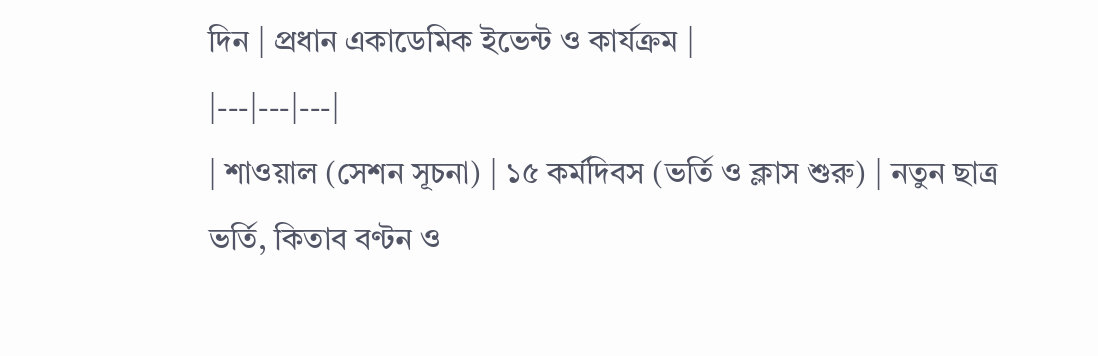দিন | প্রধান একাডেমিক ইভেন্ট ও কার্যক্রম |
|---|---|---|
| শাওয়াল (সেশন সূচনা) | ১৫ কর্মদিবস (ভর্তি ও ক্লাস শুরু) | নতুন ছাত্র ভর্তি, কিতাব বণ্টন ও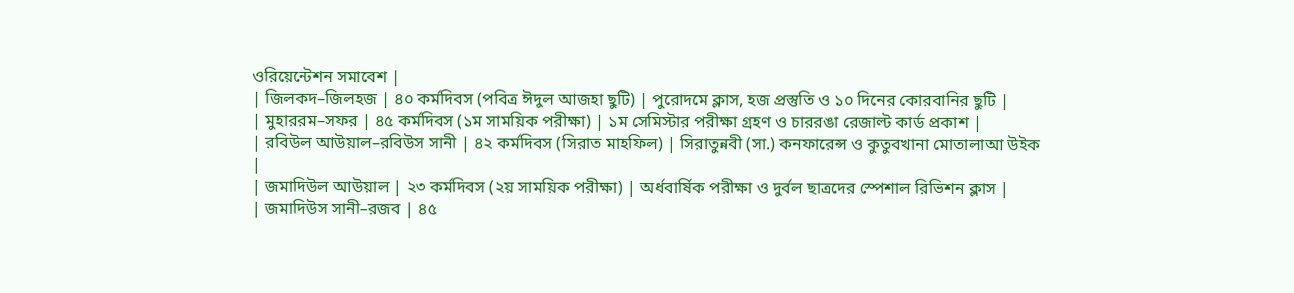ওরিয়েন্টেশন সমাবেশ |
| জিলকদ–জিলহজ | ৪০ কর্মদিবস (পবিত্র ঈদুল আজহা ছুটি) | পুরোদমে ক্লাস, হজ প্রস্তুতি ও ১০ দিনের কোরবানির ছুটি |
| মুহাররম–সফর | ৪৫ কর্মদিবস (১ম সাময়িক পরীক্ষা) | ১ম সেমিস্টার পরীক্ষা গ্রহণ ও চাররঙা রেজাল্ট কার্ড প্রকাশ |
| রবিউল আউয়াল–রবিউস সানী | ৪২ কর্মদিবস (সিরাত মাহফিল) | সিরাতুন্নবী (সা.) কনফারেন্স ও কুতুবখানা মোতালাআ উইক |
| জমাদিউল আউয়াল | ২৩ কর্মদিবস (২য় সাময়িক পরীক্ষা) | অর্ধবার্ষিক পরীক্ষা ও দুর্বল ছাত্রদের স্পেশাল রিভিশন ক্লাস |
| জমাদিউস সানী–রজব | ৪৫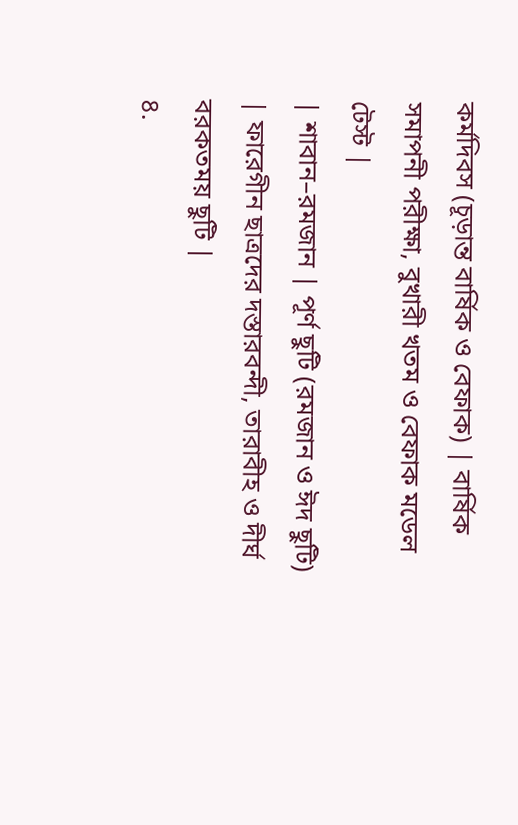কর্মদিবস (চূড়ান্ত বার্ষিক ও বেফাক) | বার্ষিক সমাপনী পরীক্ষা, বুখারী খতম ও বেফাক মডেল টেস্ট |
| শাবান–রমজান | পূর্ণ ছুটি (রমজান ও ঈদ ছুটি) | ফারেগীন ছাত্রদের দস্তারবন্দী, তারাবীহ ও দীর্ঘ বরকতময় ছুটি |
৪.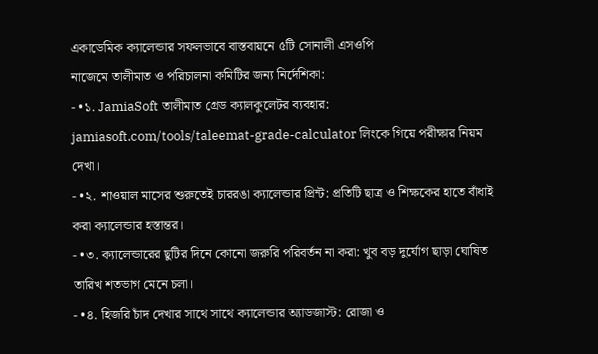একাডেমিক ক্যালেন্ডার সফলভাবে বাস্তবায়নে ৫টি সোনালী এসওপি
নাজেমে তালীমাত ও পরিচালনা কমিটির জন্য নির্দেশিকা:
- •১. JamiaSoft তালীমাত গ্রেড ক্যালকুলেটর ব্যবহার: jamiasoft.com/tools/taleemat-grade-calculator লিংকে গিয়ে পরীক্ষার নিয়ম দেখা।
- •২. শাওয়াল মাসের শুরুতেই চাররঙা ক্যালেন্ডার প্রিন্ট: প্রতিটি ছাত্র ও শিক্ষকের হাতে বাঁধাই করা ক্যালেন্ডার হস্তান্তর।
- •৩. ক্যালেন্ডারের ছুটির দিনে কোনো জরুরি পরিবর্তন না করা: খুব বড় দুর্যোগ ছাড়া ঘোষিত তারিখ শতভাগ মেনে চলা।
- •৪. হিজরি চাঁদ দেখার সাথে সাথে ক্যালেন্ডার অ্যাডজাস্ট: রোজা ও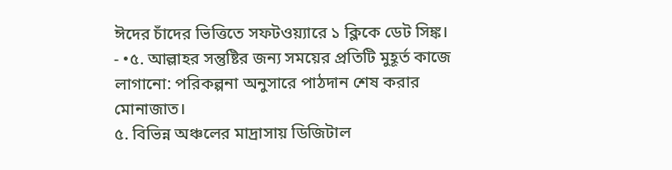ঈদের চাঁদের ভিত্তিতে সফটওয়্যারে ১ ক্লিকে ডেট সিঙ্ক।
- •৫. আল্লাহর সন্তুষ্টির জন্য সময়ের প্রতিটি মুহূর্ত কাজে লাগানো: পরিকল্পনা অনুসারে পাঠদান শেষ করার মোনাজাত।
৫. বিভিন্ন অঞ্চলের মাদ্রাসায় ডিজিটাল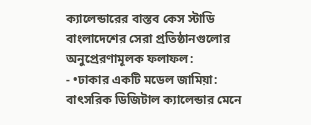ক্যালেন্ডারের বাস্তব কেস স্টাডি
বাংলাদেশের সেরা প্রতিষ্ঠানগুলোর অনুপ্রেরণামূলক ফলাফল:
- •ঢাকার একটি মডেল জামিয়া: বাৎসরিক ডিজিটাল ক্যালেন্ডার মেনে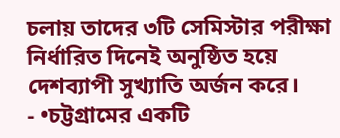চলায় তাদের ৩টি সেমিস্টার পরীক্ষা নির্ধারিত দিনেই অনুষ্ঠিত হয়ে দেশব্যাপী সুখ্যাতি অর্জন করে।
- •চট্টগ্রামের একটি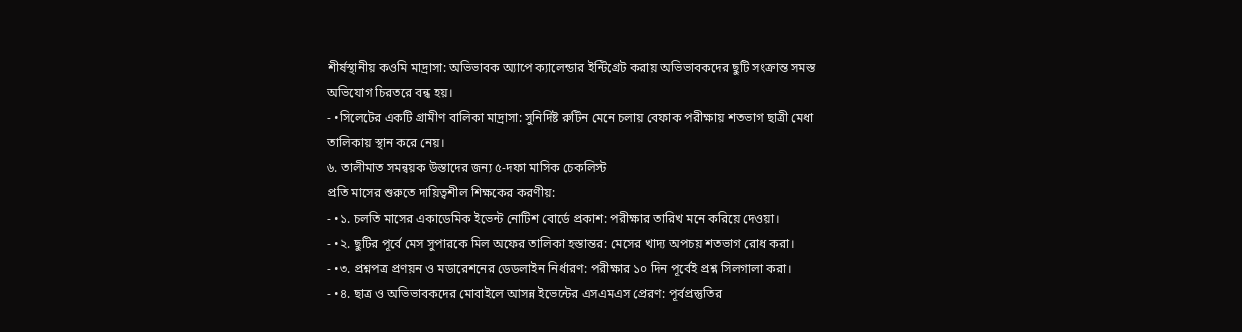শীর্ষস্থানীয় কওমি মাদ্রাসা: অভিভাবক অ্যাপে ক্যালেন্ডার ইন্টিগ্রেট করায় অভিভাবকদের ছুটি সংক্রান্ত সমস্ত অভিযোগ চিরতরে বন্ধ হয়।
- •সিলেটের একটি গ্রামীণ বালিকা মাদ্রাসা: সুনির্দিষ্ট রুটিন মেনে চলায় বেফাক পরীক্ষায় শতভাগ ছাত্রী মেধা তালিকায় স্থান করে নেয়।
৬. তালীমাত সমন্বয়ক উস্তাদের জন্য ৫-দফা মাসিক চেকলিস্ট
প্রতি মাসের শুরুতে দায়িত্বশীল শিক্ষকের করণীয়:
- •১. চলতি মাসের একাডেমিক ইভেন্ট নোটিশ বোর্ডে প্রকাশ: পরীক্ষার তারিখ মনে করিয়ে দেওয়া।
- •২. ছুটির পূর্বে মেস সুপারকে মিল অফের তালিকা হস্তান্তর: মেসের খাদ্য অপচয় শতভাগ রোধ করা।
- •৩. প্রশ্নপত্র প্রণয়ন ও মডারেশনের ডেডলাইন নির্ধারণ: পরীক্ষার ১০ দিন পূর্বেই প্রশ্ন সিলগালা করা।
- •৪. ছাত্র ও অভিভাবকদের মোবাইলে আসন্ন ইভেন্টের এসএমএস প্রেরণ: পূর্বপ্রস্তুতির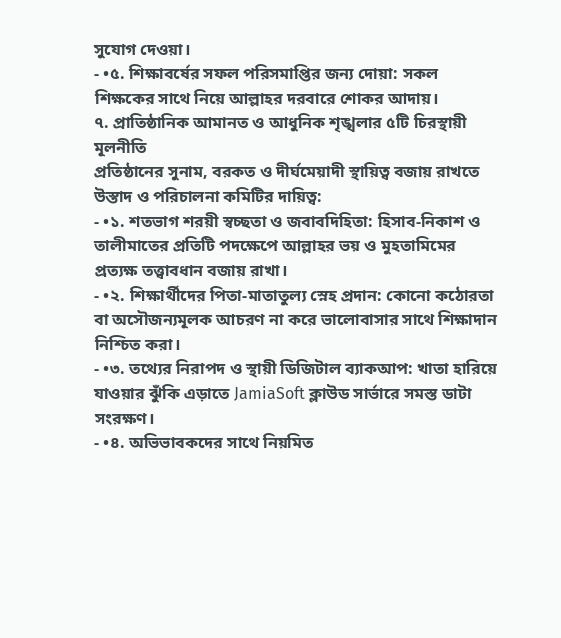সুযোগ দেওয়া।
- •৫. শিক্ষাবর্ষের সফল পরিসমাপ্তির জন্য দোয়া: সকল শিক্ষকের সাথে নিয়ে আল্লাহর দরবারে শোকর আদায়।
৭. প্রাতিষ্ঠানিক আমানত ও আধুনিক শৃঙ্খলার ৫টি চিরস্থায়ী মূলনীতি
প্রতিষ্ঠানের সুনাম, বরকত ও দীর্ঘমেয়াদী স্থায়িত্ব বজায় রাখতে উস্তাদ ও পরিচালনা কমিটির দায়িত্ব:
- •১. শতভাগ শরয়ী স্বচ্ছতা ও জবাবদিহিতা: হিসাব-নিকাশ ও তালীমাতের প্রতিটি পদক্ষেপে আল্লাহর ভয় ও মুহতামিমের প্রত্যক্ষ তত্ত্বাবধান বজায় রাখা।
- •২. শিক্ষার্থীদের পিতা-মাতাতুল্য স্নেহ প্রদান: কোনো কঠোরতা বা অসৌজন্যমূলক আচরণ না করে ভালোবাসার সাথে শিক্ষাদান নিশ্চিত করা।
- •৩. তথ্যের নিরাপদ ও স্থায়ী ডিজিটাল ব্যাকআপ: খাতা হারিয়ে যাওয়ার ঝুঁকি এড়াতে JamiaSoft ক্লাউড সার্ভারে সমস্ত ডাটা সংরক্ষণ।
- •৪. অভিভাবকদের সাথে নিয়মিত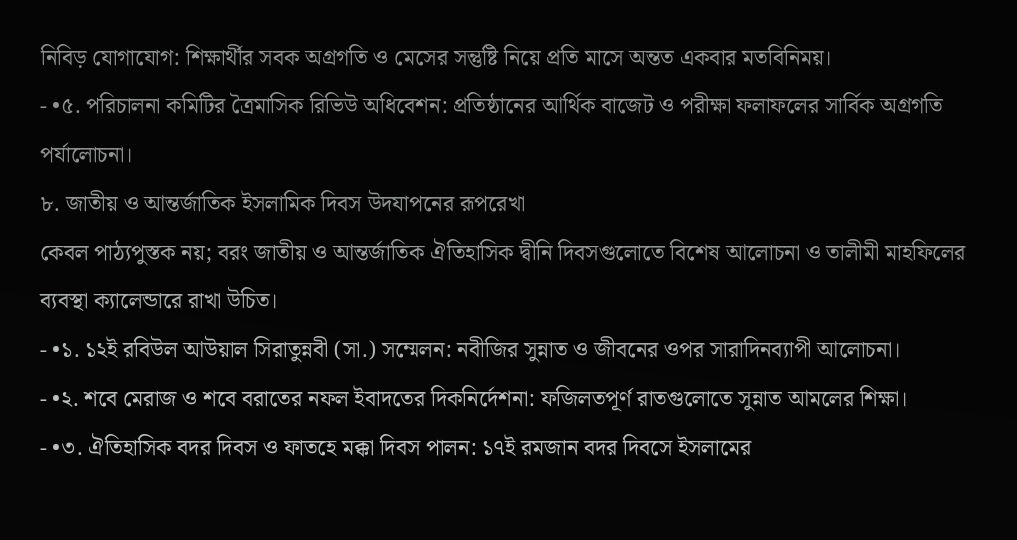নিবিড় যোগাযোগ: শিক্ষার্থীর সবক অগ্রগতি ও মেসের সন্তুষ্টি নিয়ে প্রতি মাসে অন্তত একবার মতবিনিময়।
- •৫. পরিচালনা কমিটির ত্রৈমাসিক রিভিউ অধিবেশন: প্রতিষ্ঠানের আর্থিক বাজেট ও পরীক্ষা ফলাফলের সার্বিক অগ্রগতি পর্যালোচনা।
৮. জাতীয় ও আন্তর্জাতিক ইসলামিক দিবস উদযাপনের রূপরেখা
কেবল পাঠ্যপুস্তক নয়; বরং জাতীয় ও আন্তর্জাতিক ঐতিহাসিক দ্বীনি দিবসগুলোতে বিশেষ আলোচনা ও তালীমী মাহফিলের ব্যবস্থা ক্যালেন্ডারে রাখা উচিত।
- •১. ১২ই রবিউল আউয়াল সিরাতুন্নবী (সা.) সম্মেলন: নবীজির সুন্নাত ও জীবনের ওপর সারাদিনব্যাপী আলোচনা।
- •২. শবে মেরাজ ও শবে বরাতের নফল ইবাদতের দিকনির্দেশনা: ফজিলতপূর্ণ রাতগুলোতে সুন্নাত আমলের শিক্ষা।
- •৩. ঐতিহাসিক বদর দিবস ও ফাতহে মক্কা দিবস পালন: ১৭ই রমজান বদর দিবসে ইসলামের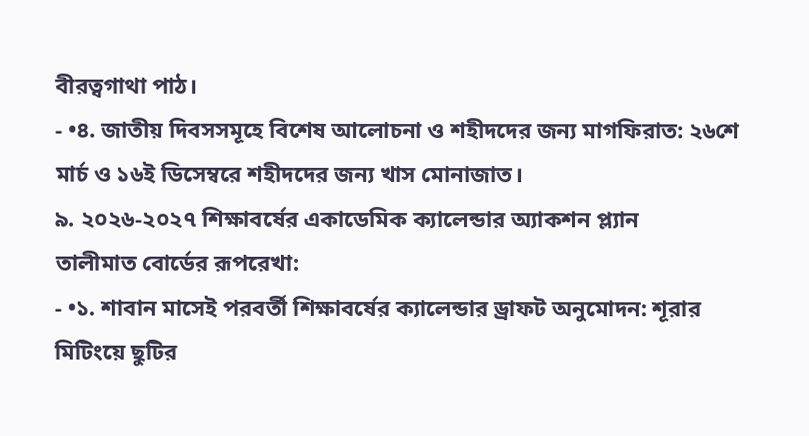বীরত্বগাথা পাঠ।
- •৪. জাতীয় দিবসসমূহে বিশেষ আলোচনা ও শহীদদের জন্য মাগফিরাত: ২৬শে মার্চ ও ১৬ই ডিসেম্বরে শহীদদের জন্য খাস মোনাজাত।
৯. ২০২৬-২০২৭ শিক্ষাবর্ষের একাডেমিক ক্যালেন্ডার অ্যাকশন প্ল্যান
তালীমাত বোর্ডের রূপরেখা:
- •১. শাবান মাসেই পরবর্তী শিক্ষাবর্ষের ক্যালেন্ডার ড্রাফট অনুমোদন: শূরার মিটিংয়ে ছুটির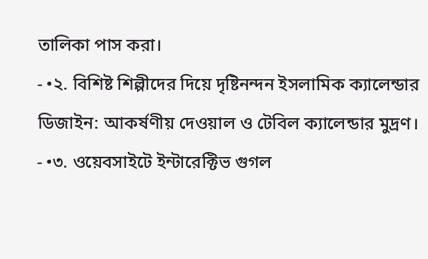তালিকা পাস করা।
- •২. বিশিষ্ট শিল্পীদের দিয়ে দৃষ্টিনন্দন ইসলামিক ক্যালেন্ডার ডিজাইন: আকর্ষণীয় দেওয়াল ও টেবিল ক্যালেন্ডার মুদ্রণ।
- •৩. ওয়েবসাইটে ইন্টারেক্টিভ গুগল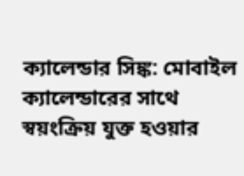ক্যালেন্ডার সিঙ্ক: মোবাইল ক্যালেন্ডারের সাথে স্বয়ংক্রিয় যুক্ত হওয়ার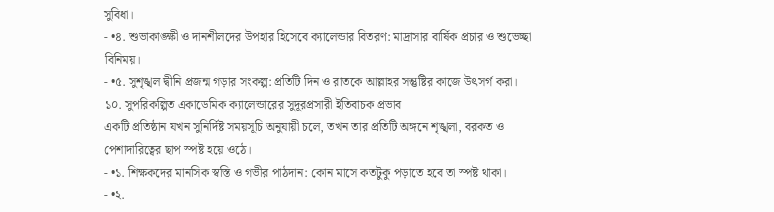সুবিধা।
- •৪. শুভাকাঙ্ক্ষী ও দানশীলদের উপহার হিসেবে ক্যালেন্ডার বিতরণ: মাদ্রাসার বার্ষিক প্রচার ও শুভেচ্ছা বিনিময়।
- •৫. সুশৃঙ্খল দ্বীনি প্রজন্ম গড়ার সংকল্প: প্রতিটি দিন ও রাতকে আল্লাহর সন্তুষ্টির কাজে উৎসর্গ করা।
১০. সুপরিকল্পিত একাডেমিক ক্যালেন্ডারের সুদূরপ্রসারী ইতিবাচক প্রভাব
একটি প্রতিষ্ঠান যখন সুনির্দিষ্ট সময়সূচি অনুযায়ী চলে, তখন তার প্রতিটি অঙ্গনে শৃঙ্খলা, বরকত ও পেশাদারিত্বের ছাপ স্পষ্ট হয়ে ওঠে।
- •১. শিক্ষকদের মানসিক স্বস্তি ও গভীর পাঠদান: কোন মাসে কতটুকু পড়াতে হবে তা স্পষ্ট থাকা।
- •২.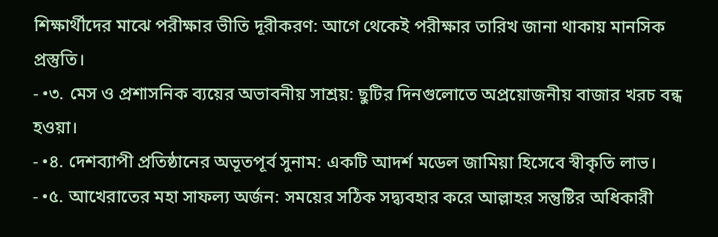শিক্ষার্থীদের মাঝে পরীক্ষার ভীতি দূরীকরণ: আগে থেকেই পরীক্ষার তারিখ জানা থাকায় মানসিক প্রস্তুতি।
- •৩. মেস ও প্রশাসনিক ব্যয়ের অভাবনীয় সাশ্রয়: ছুটির দিনগুলোতে অপ্রয়োজনীয় বাজার খরচ বন্ধ হওয়া।
- •৪. দেশব্যাপী প্রতিষ্ঠানের অভূতপূর্ব সুনাম: একটি আদর্শ মডেল জামিয়া হিসেবে স্বীকৃতি লাভ।
- •৫. আখেরাতের মহা সাফল্য অর্জন: সময়ের সঠিক সদ্ব্যবহার করে আল্লাহর সন্তুষ্টির অধিকারী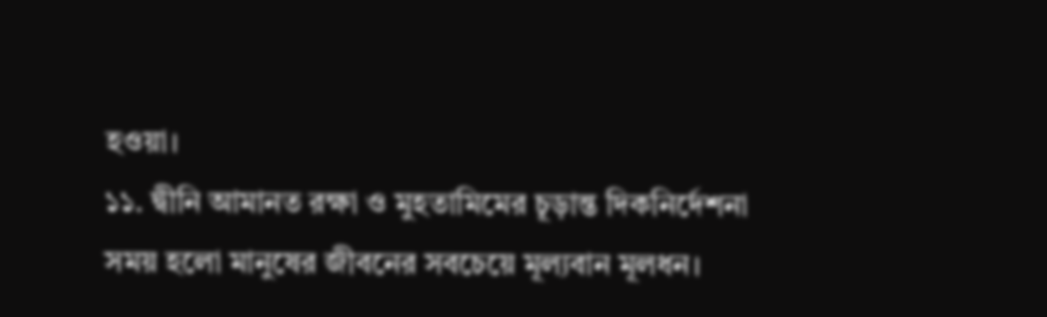হওয়া।
১১. দ্বীনি আমানত রক্ষা ও মুহতামিমের চূড়ান্ত দিকনির্দেশনা
সময় হলো মানুষের জীবনের সবচেয়ে মূল্যবান মূলধন।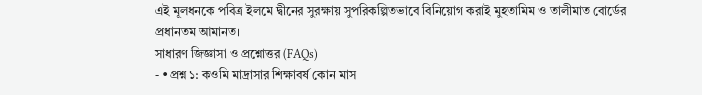এই মূলধনকে পবিত্র ইলমে দ্বীনের সুরক্ষায় সুপরিকল্পিতভাবে বিনিয়োগ করাই মুহতামিম ও তালীমাত বোর্ডের প্রধানতম আমানত।
সাধারণ জিজ্ঞাসা ও প্রশ্নোত্তর (FAQs)
- •প্রশ্ন ১: কওমি মাদ্রাসার শিক্ষাবর্ষ কোন মাস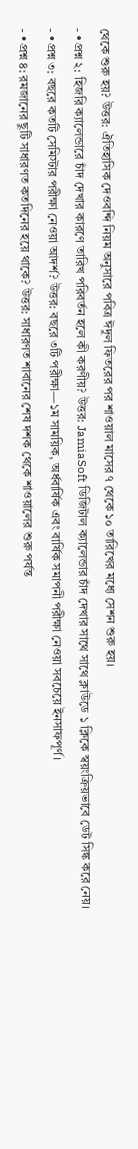থেকে শুরু হয়? উত্তর: ঐতিহাসিক দেওবন্দি নিয়ম অনুসারে পবিত্র ঈদুল ফিতরের পর শাওয়াল মাসের ৭ থেকে ১০ তারিখের মধ্যে সেশন শুরু হয়।
- •প্রশ্ন ২: হিজরি ক্যালেন্ডারে চাঁদ দেখার কারণে তারিখ পরিবর্তন হলে কী করণীয়? উত্তর: JamiaSoft ডিজিটাল ক্যালেন্ডার চাঁদ দেখার সাথে সাথে ক্লাউডে ১ ক্লিকে স্বয়ংক্রিয়ভাবে ডেট সিঙ্ক করে নেয়।
- •প্রশ্ন ৩: বছরে কতটি সেমিস্টার পরীক্ষা নেওয়া আদর্শ? উত্তর: বছরে ৩টি পরীক্ষা—১ম সাময়িক, অর্ধবার্ষিক এবং বার্ষিক সমাপনী পরীক্ষা নেওয়া সবচেয়ে ইনসাফপূর্ণ।
- •প্রশ্ন ৪: রমজানের ছুটি সাধারণত কতদিনের হয়ে থাকে? উত্তর: সাধারণত শাবানের শেষ দশক থেকে শাওয়ালের শুরু পর্যন্ত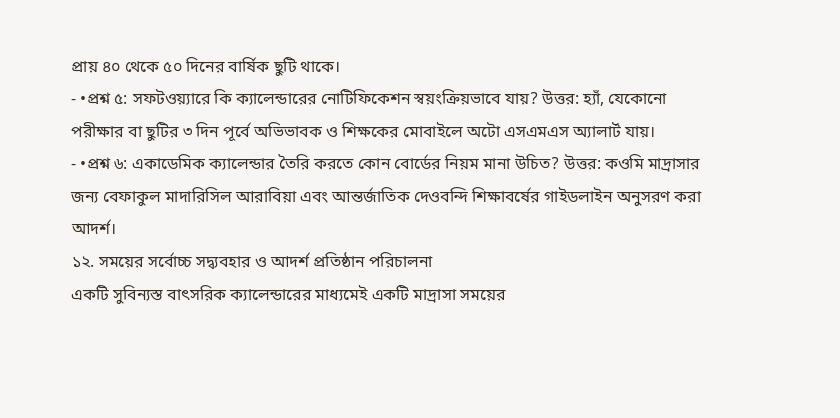প্রায় ৪০ থেকে ৫০ দিনের বার্ষিক ছুটি থাকে।
- •প্রশ্ন ৫: সফটওয়্যারে কি ক্যালেন্ডারের নোটিফিকেশন স্বয়ংক্রিয়ভাবে যায়? উত্তর: হ্যাঁ, যেকোনো পরীক্ষার বা ছুটির ৩ দিন পূর্বে অভিভাবক ও শিক্ষকের মোবাইলে অটো এসএমএস অ্যালার্ট যায়।
- •প্রশ্ন ৬: একাডেমিক ক্যালেন্ডার তৈরি করতে কোন বোর্ডের নিয়ম মানা উচিত? উত্তর: কওমি মাদ্রাসার জন্য বেফাকুল মাদারিসিল আরাবিয়া এবং আন্তর্জাতিক দেওবন্দি শিক্ষাবর্ষের গাইডলাইন অনুসরণ করা আদর্শ।
১২. সময়ের সর্বোচ্চ সদ্ব্যবহার ও আদর্শ প্রতিষ্ঠান পরিচালনা
একটি সুবিন্যস্ত বাৎসরিক ক্যালেন্ডারের মাধ্যমেই একটি মাদ্রাসা সময়ের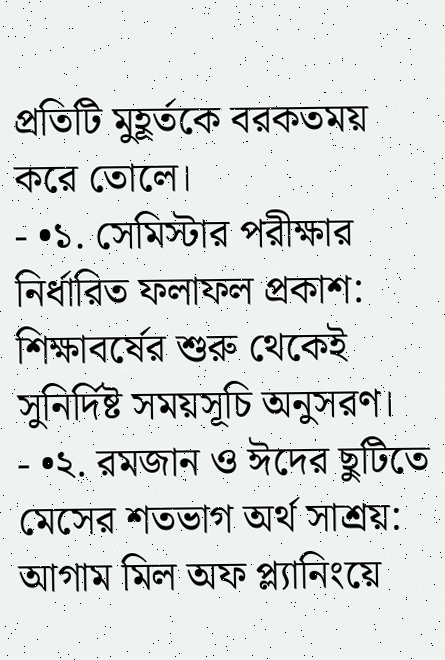প্রতিটি মুহূর্তকে বরকতময় করে তোলে।
- •১. সেমিস্টার পরীক্ষার নির্ধারিত ফলাফল প্রকাশ: শিক্ষাবর্ষের শুরু থেকেই সুনির্দিষ্ট সময়সূচি অনুসরণ।
- •২. রমজান ও ঈদের ছুটিতে মেসের শতভাগ অর্থ সাশ্রয়: আগাম মিল অফ প্ল্যানিংয়ে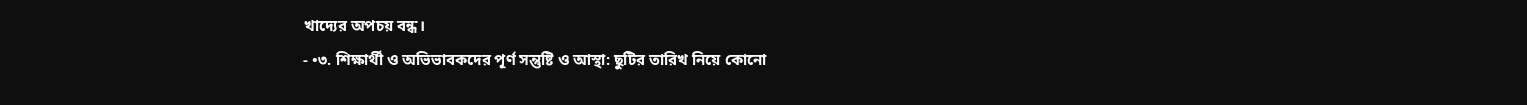খাদ্যের অপচয় বন্ধ।
- •৩. শিক্ষার্থী ও অভিভাবকদের পূর্ণ সন্তুষ্টি ও আস্থা: ছুটির তারিখ নিয়ে কোনো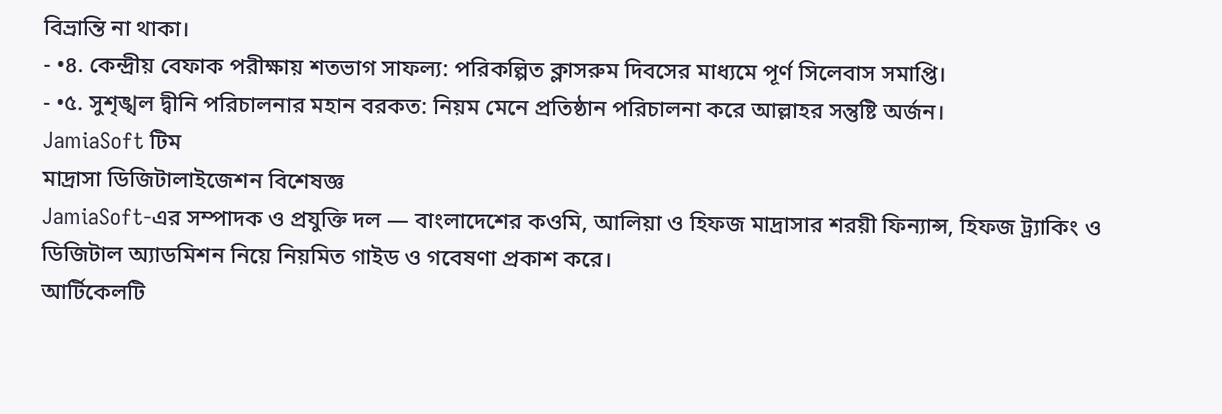বিভ্রান্তি না থাকা।
- •৪. কেন্দ্রীয় বেফাক পরীক্ষায় শতভাগ সাফল্য: পরিকল্পিত ক্লাসরুম দিবসের মাধ্যমে পূর্ণ সিলেবাস সমাপ্তি।
- •৫. সুশৃঙ্খল দ্বীনি পরিচালনার মহান বরকত: নিয়ম মেনে প্রতিষ্ঠান পরিচালনা করে আল্লাহর সন্তুষ্টি অর্জন।
JamiaSoft টিম
মাদ্রাসা ডিজিটালাইজেশন বিশেষজ্ঞ
JamiaSoft-এর সম্পাদক ও প্রযুক্তি দল — বাংলাদেশের কওমি, আলিয়া ও হিফজ মাদ্রাসার শরয়ী ফিন্যান্স, হিফজ ট্র্যাকিং ও ডিজিটাল অ্যাডমিশন নিয়ে নিয়মিত গাইড ও গবেষণা প্রকাশ করে।
আর্টিকেলটি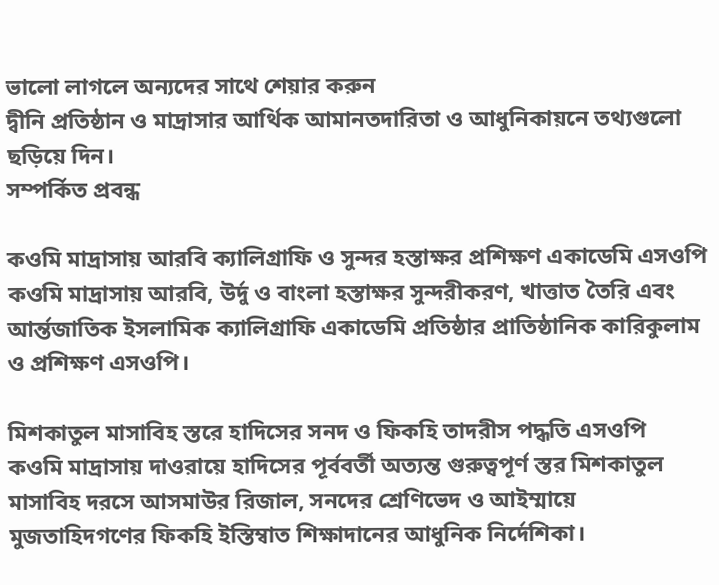ভালো লাগলে অন্যদের সাথে শেয়ার করুন
দ্বীনি প্রতিষ্ঠান ও মাদ্রাসার আর্থিক আমানতদারিতা ও আধুনিকায়নে তথ্যগুলো ছড়িয়ে দিন।
সম্পর্কিত প্রবন্ধ

কওমি মাদ্রাসায় আরবি ক্যালিগ্রাফি ও সুন্দর হস্তাক্ষর প্রশিক্ষণ একাডেমি এসওপি
কওমি মাদ্রাসায় আরবি, উর্দু ও বাংলা হস্তাক্ষর সুন্দরীকরণ, খাত্তাত তৈরি এবং আর্ন্তজাতিক ইসলামিক ক্যালিগ্রাফি একাডেমি প্রতিষ্ঠার প্রাতিষ্ঠানিক কারিকুলাম ও প্রশিক্ষণ এসওপি।

মিশকাতুল মাসাবিহ স্তরে হাদিসের সনদ ও ফিকহি তাদরীস পদ্ধতি এসওপি
কওমি মাদ্রাসায় দাওরায়ে হাদিসের পূর্ববর্তী অত্যন্ত গুরুত্বপূর্ণ স্তর মিশকাতুল মাসাবিহ দরসে আসমাউর রিজাল, সনদের শ্রেণিভেদ ও আইম্মায়ে মুজতাহিদগণের ফিকহি ইস্তিম্বাত শিক্ষাদানের আধুনিক নির্দেশিকা।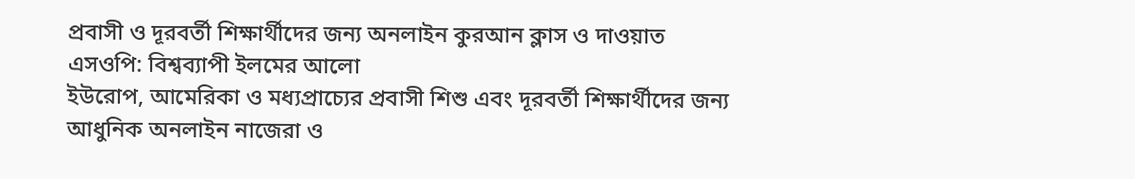প্রবাসী ও দূরবর্তী শিক্ষার্থীদের জন্য অনলাইন কুরআন ক্লাস ও দাওয়াত এসওপি: বিশ্বব্যাপী ইলমের আলো
ইউরোপ, আমেরিকা ও মধ্যপ্রাচ্যের প্রবাসী শিশু এবং দূরবর্তী শিক্ষার্থীদের জন্য আধুনিক অনলাইন নাজেরা ও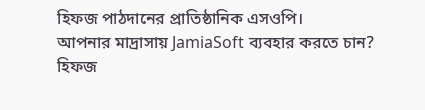হিফজ পাঠদানের প্রাতিষ্ঠানিক এসওপি।
আপনার মাদ্রাসায় JamiaSoft ব্যবহার করতে চান?
হিফজ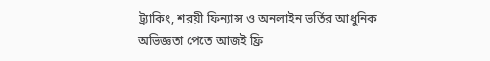ট্র্যাকিং, শরয়ী ফিন্যান্স ও অনলাইন ভর্তির আধুনিক অভিজ্ঞতা পেতে আজই ফ্রি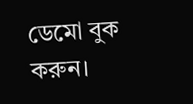ডেমো বুক করুন।